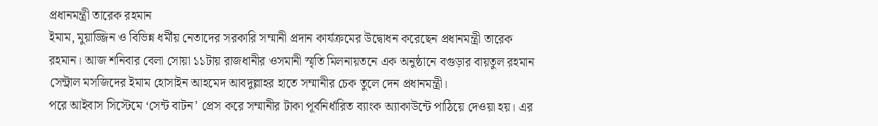প্রধানমন্ত্রী তারেক রহমান
ইমাম, মুয়াজ্জিন ও বিভিন্ন ধর্মীয় নেতাদের সরকারি সম্মানী প্রদান কার্যক্রমের উদ্বোধন করেছেন প্রধানমন্ত্রী তারেক রহমান। আজ শনিবার বেলা সোয়া ১১টায় রাজধানীর ওসমানী স্মৃতি মিলনায়তনে এক অনুষ্ঠানে বগুড়ার বায়তুল রহমান সেন্ট্রাল মসজিদের ইমাম হোসাইন আহমেদ আবদুল্লাহর হাতে সম্মানীর চেক তুলে দেন প্রধানমন্ত্রী।
পরে আইবাস সিস্টেমে ‘সেন্ট বাটন’ প্রেস করে সম্মানীর টাকা পূর্বনির্ধারিত ব্যাংক অ্যাকাউন্টে পাঠিয়ে দেওয়া হয়। এর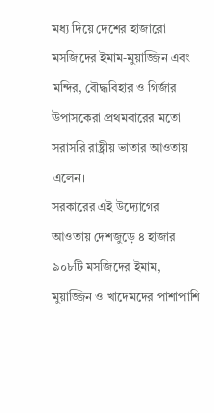মধ্য দিয়ে দেশের হাজারো মসজিদের ইমাম-মুয়াজ্জিন এবং মন্দির, বৌদ্ধবিহার ও গির্জার উপাসকেরা প্রথমবারের মতো সরাসরি রাষ্ট্রীয় ভাতার আওতায় এলেন।
সরকারের এই উদ্যোগের আওতায় দেশজুড়ে ৪ হাজার ৯০৮টি মসজিদের ইমাম, মুয়াজ্জিন ও খাদেমদের পাশাপাশি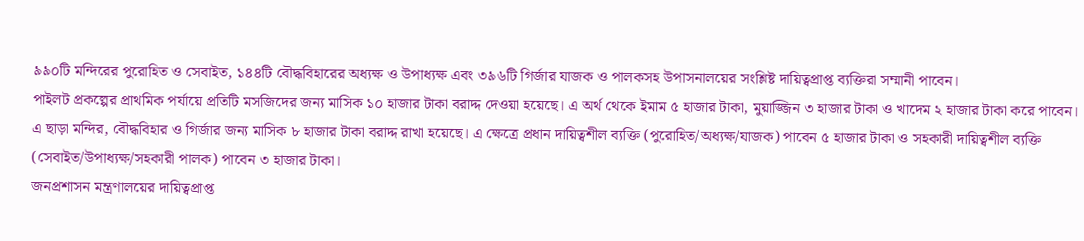৯৯০টি মন্দিরের পুরোহিত ও সেবাইত, ১৪৪টি বৌদ্ধবিহারের অধ্যক্ষ ও উপাধ্যক্ষ এবং ৩৯৬টি গির্জার যাজক ও পালকসহ উপাসনালয়ের সংশ্লিষ্ট দায়িত্বপ্রাপ্ত ব্যক্তিরা সম্মানী পাবেন।
পাইলট প্রকল্পের প্রাথমিক পর্যায়ে প্রতিটি মসজিদের জন্য মাসিক ১০ হাজার টাকা বরাদ্দ দেওয়া হয়েছে। এ অর্থ থেকে ইমাম ৫ হাজার টাকা, মুয়াজ্জিন ৩ হাজার টাকা ও খাদেম ২ হাজার টাকা করে পাবেন।
এ ছাড়া মন্দির, বৌদ্ধবিহার ও গির্জার জন্য মাসিক ৮ হাজার টাকা বরাদ্দ রাখা হয়েছে। এ ক্ষেত্রে প্রধান দায়িত্বশীল ব্যক্তি (পুরোহিত/অধ্যক্ষ/যাজক) পাবেন ৫ হাজার টাকা ও সহকারী দায়িত্বশীল ব্যক্তি (সেবাইত/উপাধ্যক্ষ/সহকারী পালক) পাবেন ৩ হাজার টাকা।
জনপ্রশাসন মন্ত্রণালয়ের দায়িত্বপ্রাপ্ত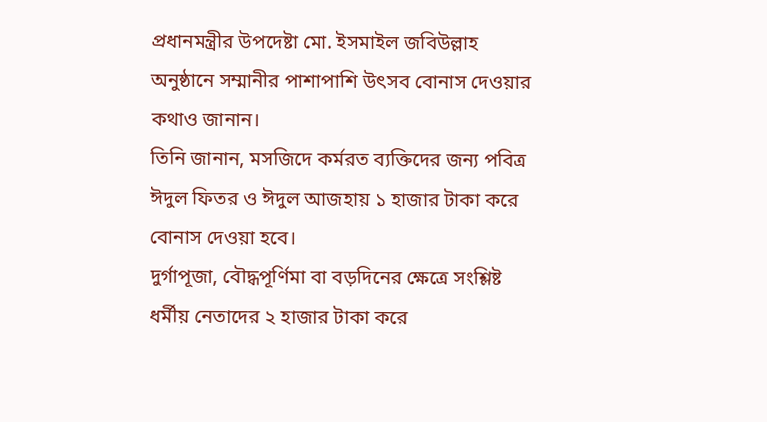প্রধানমন্ত্রীর উপদেষ্টা মো. ইসমাইল জবিউল্লাহ অনুষ্ঠানে সম্মানীর পাশাপাশি উৎসব বোনাস দেওয়ার কথাও জানান।
তিনি জানান, মসজিদে কর্মরত ব্যক্তিদের জন্য পবিত্র ঈদুল ফিতর ও ঈদুল আজহায় ১ হাজার টাকা করে বোনাস দেওয়া হবে।
দুর্গাপূজা, বৌদ্ধপূর্ণিমা বা বড়দিনের ক্ষেত্রে সংশ্লিষ্ট ধর্মীয় নেতাদের ২ হাজার টাকা করে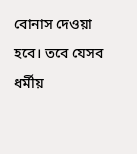বোনাস দেওয়া হবে। তবে যেসব ধর্মীয়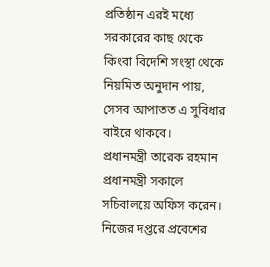প্রতিষ্ঠান এরই মধ্যে সরকারের কাছ থেকে কিংবা বিদেশি সংস্থা থেকে নিয়মিত অনুদান পায়, সেসব আপাতত এ সুবিধার বাইরে থাকবে।
প্রধানমন্ত্রী তারেক রহমান
প্রধানমন্ত্রী সকালে সচিবালয়ে অফিস করেন। নিজের দপ্তরে প্রবেশের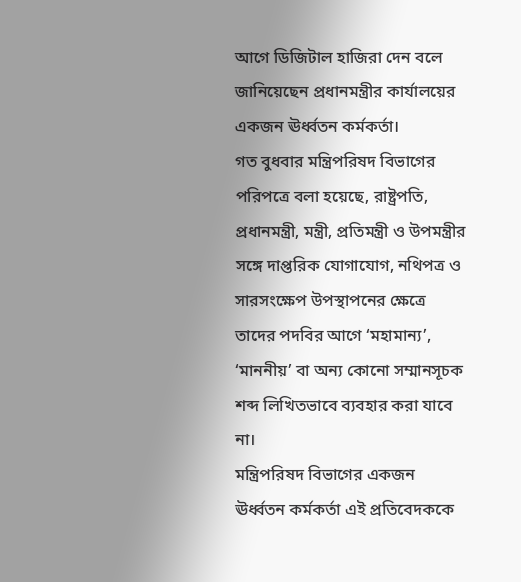আগে ডিজিটাল হাজিরা দেন বলে জানিয়েছেন প্রধানমন্ত্রীর কার্যালয়ের একজন ঊর্ধ্বতন কর্মকর্তা।
গত বুধবার মন্ত্রিপরিষদ বিভাগের পরিপত্রে বলা হয়েছে, রাষ্ট্রপতি, প্রধানমন্ত্রী, মন্ত্রী, প্রতিমন্ত্রী ও উপমন্ত্রীর সঙ্গে দাপ্তরিক যোগাযোগ, নথিপত্র ও সারসংক্ষেপ উপস্থাপনের ক্ষেত্রে তাদের পদবির আগে ‘মহামান্য’, ‘মাননীয়’ বা অন্য কোনো সম্মানসূচক শব্দ লিখিতভাবে ব্যবহার করা যাবে না।
মন্ত্রিপরিষদ বিভাগের একজন ঊর্ধ্বতন কর্মকর্তা এই প্রতিবেদককে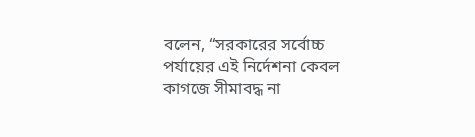বলেন, “সরকারের সর্বোচ্চ পর্যায়ের এই নির্দেশনা কেবল কাগজে সীমাবদ্ধ না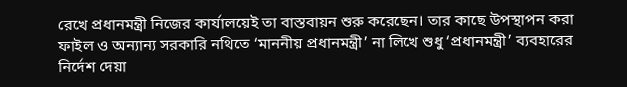রেখে প্রধানমন্ত্রী নিজের কার্যালয়েই তা বাস্তবায়ন শুরু করেছেন। তার কাছে উপস্থাপন করা ফাইল ও অন্যান্য সরকারি নথিতে ‘মাননীয় প্রধানমন্ত্রী’ না লিখে শুধু ‘প্রধানমন্ত্রী’ ব্যবহারের নির্দেশ দেয়া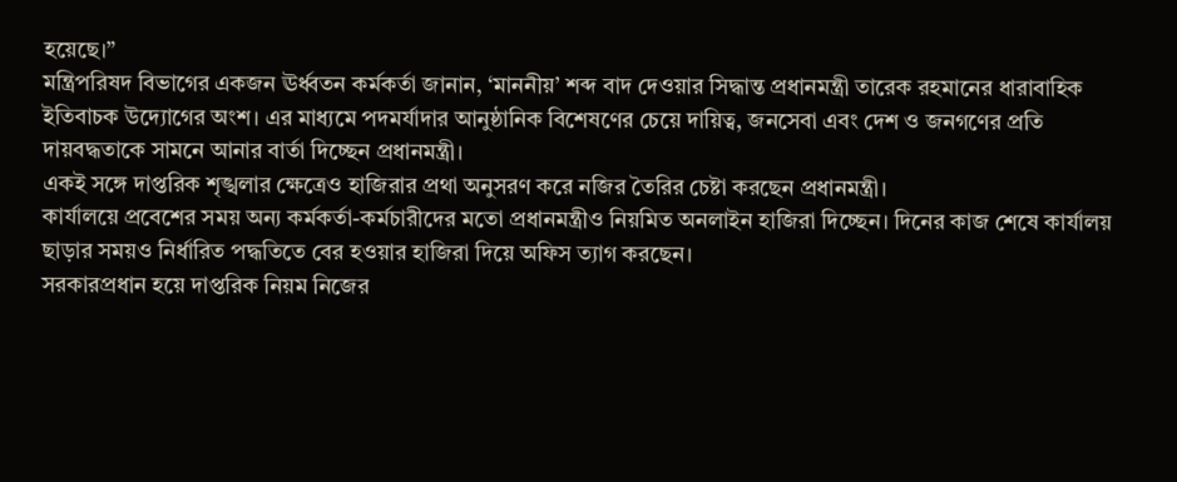হয়েছে।”
মন্ত্রিপরিষদ বিভাগের একজন ঊর্ধ্বতন কর্মকর্তা জানান, ‘মাননীয়’ শব্দ বাদ দেওয়ার সিদ্ধান্ত প্রধানমন্ত্রী তারেক রহমানের ধারাবাহিক ইতিবাচক উদ্যোগের অংশ। এর মাধ্যমে পদমর্যাদার আনুষ্ঠানিক বিশেষণের চেয়ে দায়িত্ব, জনসেবা এবং দেশ ও জনগণের প্রতি দায়বদ্ধতাকে সামনে আনার বার্তা দিচ্ছেন প্রধানমন্ত্রী।
একই সঙ্গে দাপ্তরিক শৃঙ্খলার ক্ষেত্রেও হাজিরার প্রথা অনুসরণ করে নজির তৈরির চেষ্টা করছেন প্রধানমন্ত্রী।
কার্যালয়ে প্রবেশের সময় অন্য কর্মকর্তা-কর্মচারীদের মতো প্রধানমন্ত্রীও নিয়মিত অনলাইন হাজিরা দিচ্ছেন। দিনের কাজ শেষে কার্যালয় ছাড়ার সময়ও নির্ধারিত পদ্ধতিতে বের হওয়ার হাজিরা দিয়ে অফিস ত্যাগ করছেন।
সরকারপ্রধান হয়ে দাপ্তরিক নিয়ম নিজের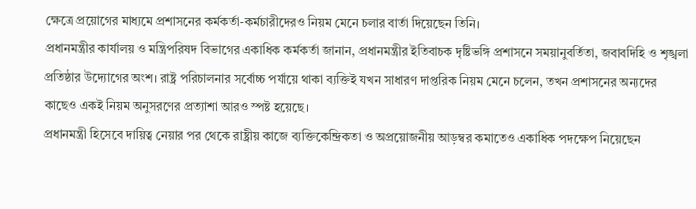ক্ষেত্রে প্রয়োগের মাধ্যমে প্রশাসনের কর্মকর্তা-কর্মচারীদেরও নিয়ম মেনে চলার বার্তা দিয়েছেন তিনি।
প্রধানমন্ত্রীর কার্যালয় ও মন্ত্রিপরিষদ বিভাগের একাধিক কর্মকর্তা জানান, প্রধানমন্ত্রীর ইতিবাচক দৃষ্টিভঙ্গি প্রশাসনে সময়ানুবর্তিতা, জবাবদিহি ও শৃঙ্খলা প্রতিষ্ঠার উদ্যোগের অংশ। রাষ্ট্র পরিচালনার সর্বোচ্চ পর্যায়ে থাকা ব্যক্তিই যখন সাধারণ দাপ্তরিক নিয়ম মেনে চলেন, তখন প্রশাসনের অন্যদের কাছেও একই নিয়ম অনুসরণের প্রত্যাশা আরও স্পষ্ট হয়েছে।
প্রধানমন্ত্রী হিসেবে দায়িত্ব নেয়ার পর থেকে রাষ্ট্রীয় কাজে ব্যক্তিকেন্দ্রিকতা ও অপ্রয়োজনীয় আড়ম্বর কমাতেও একাধিক পদক্ষেপ নিয়েছেন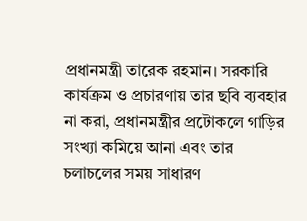প্রধানমন্ত্রী তারেক রহমান। সরকারি কার্যক্রম ও প্রচারণায় তার ছবি ব্যবহার না করা, প্রধানমন্ত্রীর প্রটোকলে গাড়ির সংখ্যা কমিয়ে আনা এবং তার চলাচলের সময় সাধারণ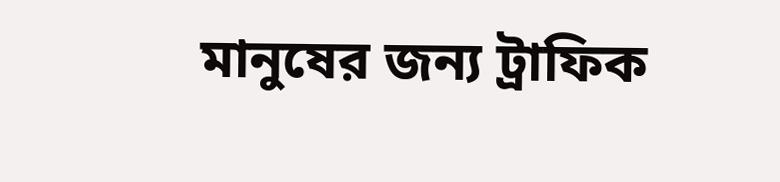মানুষের জন্য ট্রাফিক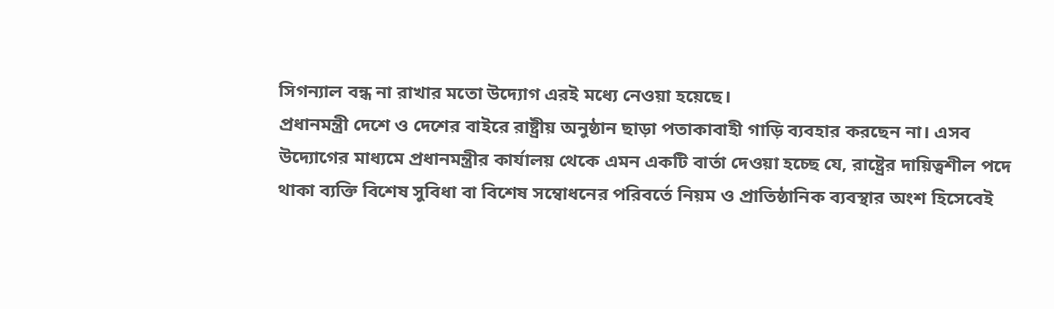সিগন্যাল বন্ধ না রাখার মতো উদ্যোগ এরই মধ্যে নেওয়া হয়েছে।
প্রধানমন্ত্রী দেশে ও দেশের বাইরে রাষ্ট্রীয় অনুষ্ঠান ছাড়া পতাকাবাহী গাড়ি ব্যবহার করছেন না। এসব উদ্যোগের মাধ্যমে প্রধানমন্ত্রীর কার্যালয় থেকে এমন একটি বার্তা দেওয়া হচ্ছে যে, রাষ্ট্রের দায়িত্বশীল পদে থাকা ব্যক্তি বিশেষ সুবিধা বা বিশেষ সম্বোধনের পরিবর্তে নিয়ম ও প্রাতিষ্ঠানিক ব্যবস্থার অংশ হিসেবেই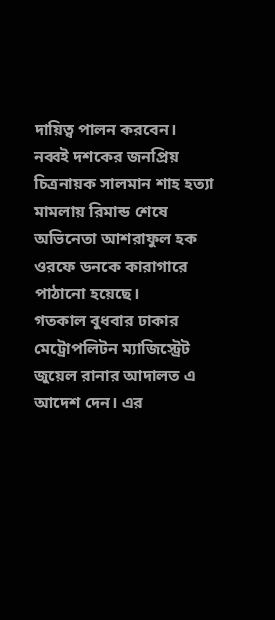দায়িত্ব পালন করবেন।
নব্বই দশকের জনপ্রিয় চিত্রনায়ক সালমান শাহ হত্যা মামলায় রিমান্ড শেষে অভিনেতা আশরাফুল হক ওরফে ডনকে কারাগারে পাঠানো হয়েছে।
গতকাল বুধবার ঢাকার মেট্রোপলিটন ম্যাজিস্ট্রেট জুয়েল রানার আদালত এ আদেশ দেন। এর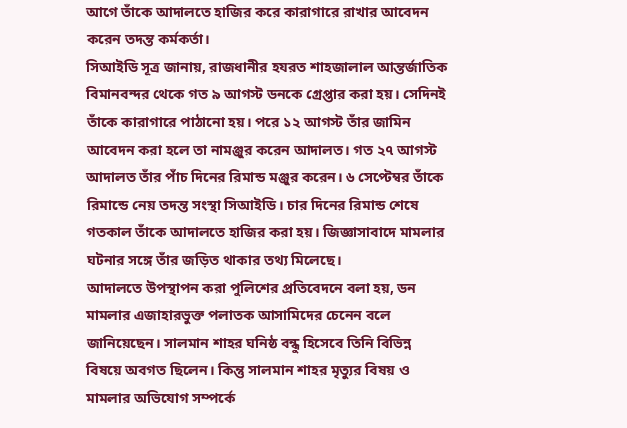আগে তাঁকে আদালতে হাজির করে কারাগারে রাখার আবেদন করেন তদন্ত কর্মকর্তা।
সিআইডি সূত্র জানায়, রাজধানীর হযরত শাহজালাল আন্তর্জাতিক বিমানবন্দর থেকে গত ৯ আগস্ট ডনকে গ্রেপ্তার করা হয়। সেদিনই তাঁকে কারাগারে পাঠানো হয়। পরে ১২ আগস্ট তাঁর জামিন আবেদন করা হলে তা নামঞ্জুর করেন আদালত। গত ২৭ আগস্ট আদালত তাঁর পাঁচ দিনের রিমান্ড মঞ্জুর করেন। ৬ সেপ্টেম্বর তাঁকে রিমান্ডে নেয় তদন্ত সংস্থা সিআইডি। চার দিনের রিমান্ড শেষে গতকাল তাঁকে আদালতে হাজির করা হয়। জিজ্ঞাসাবাদে মামলার ঘটনার সঙ্গে তাঁর জড়িত থাকার তথ্য মিলেছে।
আদালতে উপস্থাপন করা পুলিশের প্রতিবেদনে বলা হয়, ডন মামলার এজাহারভুক্ত পলাতক আসামিদের চেনেন বলে জানিয়েছেন। সালমান শাহর ঘনিষ্ঠ বন্ধু হিসেবে তিনি বিভিন্ন বিষয়ে অবগত ছিলেন। কিন্তু সালমান শাহর মৃত্যুর বিষয় ও মামলার অভিযোগ সম্পর্কে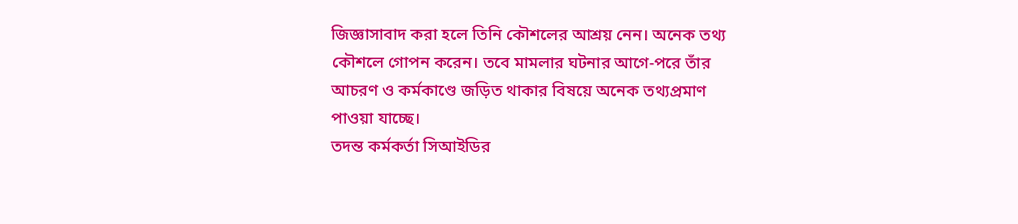জিজ্ঞাসাবাদ করা হলে তিনি কৌশলের আশ্রয় নেন। অনেক তথ্য কৌশলে গোপন করেন। তবে মামলার ঘটনার আগে-পরে তাঁর আচরণ ও কর্মকাণ্ডে জড়িত থাকার বিষয়ে অনেক তথ্যপ্রমাণ পাওয়া যাচ্ছে।
তদন্ত কর্মকর্তা সিআইডির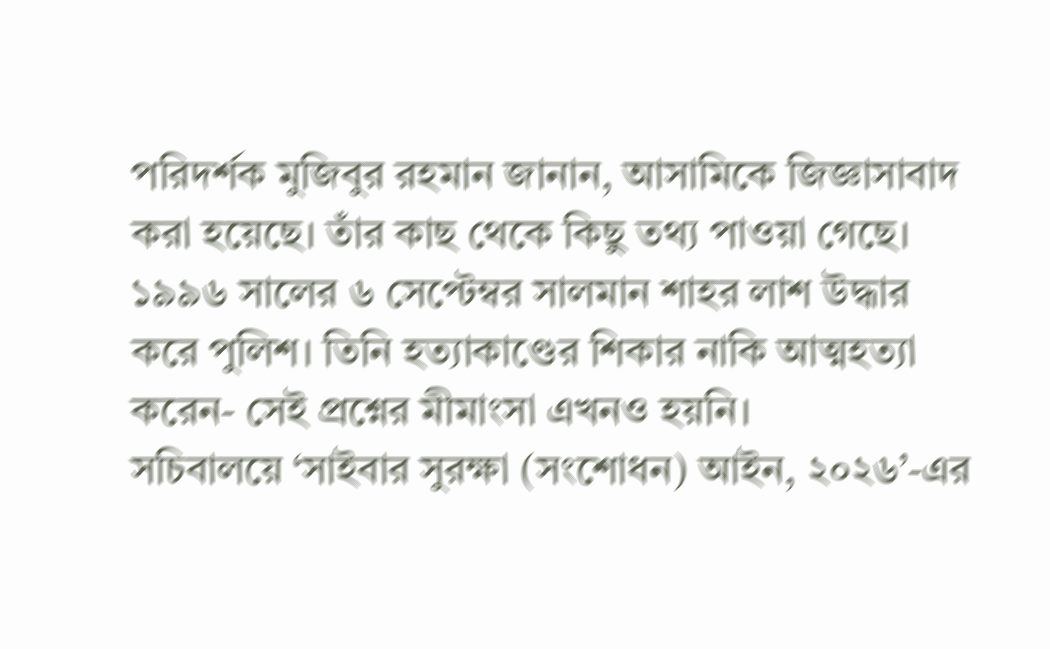পরিদর্শক মুজিবুর রহমান জানান, আসামিকে জিজ্ঞাসাবাদ করা হয়েছে। তাঁর কাছ থেকে কিছু তথ্য পাওয়া গেছে।
১৯৯৬ সালের ৬ সেপ্টেম্বর সালমান শাহর লাশ উদ্ধার করে পুলিশ। তিনি হত্যাকাণ্ডের শিকার নাকি আত্মহত্যা করেন- সেই প্রশ্নের মীমাংসা এখনও হয়নি।
সচিবালয়ে ‘সাইবার সুরক্ষা (সংশোধন) আইন, ২০২৬’-এর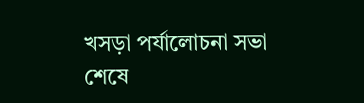খসড়া পর্যালোচনা সভা শেষে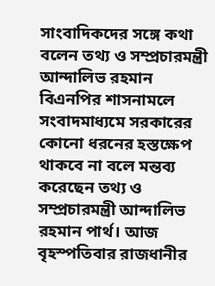সাংবাদিকদের সঙ্গে কথা বলেন তথ্য ও সম্প্রচারমন্ত্রী আন্দালিভ রহমান
বিএনপির শাসনামলে সংবাদমাধ্যমে সরকারের কোনো ধরনের হস্তক্ষেপ থাকবে না বলে মন্তব্য করেছেন তথ্য ও সম্প্রচারমন্ত্রী আন্দালিভ রহমান পার্থ। আজ বৃহস্পতিবার রাজধানীর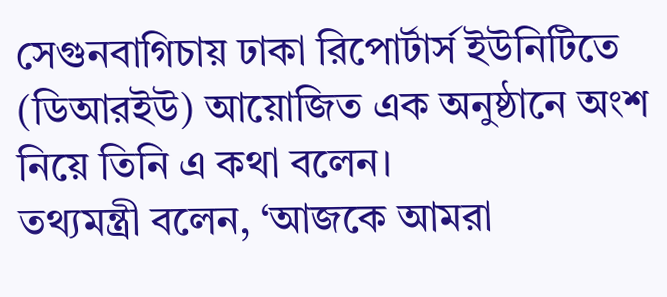সেগুনবাগিচায় ঢাকা রিপোর্টার্স ইউনিটিতে (ডিআরইউ) আয়োজিত এক অনুষ্ঠানে অংশ নিয়ে তিনি এ কথা বলেন।
তথ্যমন্ত্রী বলেন, ‘আজকে আমরা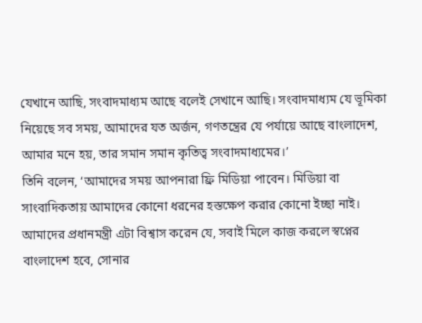যেখানে আছি, সংবাদমাধ্যম আছে বলেই সেখানে আছি। সংবাদমাধ্যম যে ভূমিকা নিয়েছে সব সময়, আমাদের যত অর্জন, গণতন্ত্রের যে পর্যায়ে আছে বাংলাদেশ, আমার মনে হয়, তার সমান সমান কৃতিত্ব সংবাদমাধ্যমের।’
তিনি বলেন, ‘আমাদের সময় আপনারা ফ্রি মিডিয়া পাবেন। মিডিয়া বা সাংবাদিকতায় আমাদের কোনো ধরনের হস্তক্ষেপ করার কোনো ইচ্ছা নাই। আমাদের প্রধানমন্ত্রী এটা বিশ্বাস করেন যে, সবাই মিলে কাজ করলে স্বপ্নের বাংলাদেশ হবে, সোনার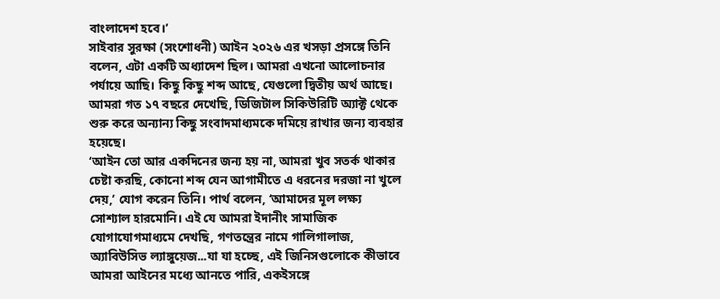বাংলাদেশ হবে।’
সাইবার সুরক্ষা (সংশোধনী) আইন ২০২৬ এর খসড়া প্রসঙ্গে তিনি বলেন, এটা একটি অধ্যাদেশ ছিল। আমরা এখনো আলোচনার পর্যায়ে আছি। কিছু কিছু শব্দ আছে, যেগুলো দ্বিতীয় অর্থ আছে। আমরা গত ১৭ বছরে দেখেছি, ডিজিটাল সিকিউরিটি অ্যাক্ট থেকে শুরু করে অন্যান্য কিছু সংবাদমাধ্যমকে দমিয়ে রাখার জন্য ব্যবহার হয়েছে।
‘আইন তো আর একদিনের জন্য হয় না, আমরা খুব সতর্ক থাকার চেষ্টা করছি, কোনো শব্দ যেন আগামীতে এ ধরনের দরজা না খুলে দেয়,’ যোগ করেন তিনি। পার্থ বলেন, ‘আমাদের মূল লক্ষ্য সোশ্যাল হারমোনি। এই যে আমরা ইদানীং সামাজিক যোগাযোগমাধ্যমে দেখছি, গণতন্ত্রের নামে গালিগালাজ, অ্যাবিউসিভ ল্যাঙ্গুয়েজ...যা যা হচ্ছে, এই জিনিসগুলোকে কীভাবে আমরা আইনের মধ্যে আনতে পারি, একইসঙ্গে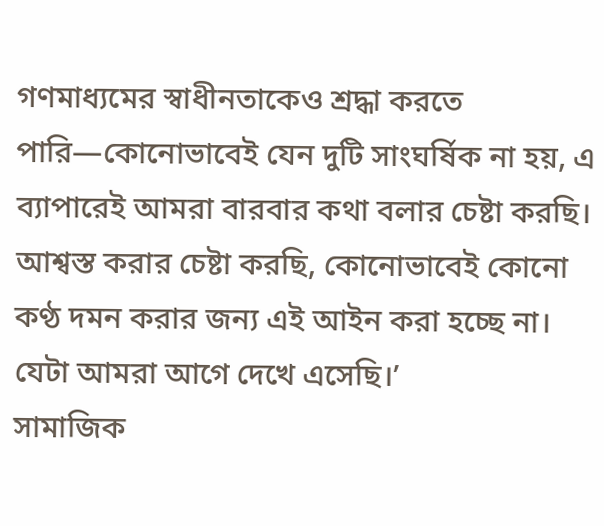গণমাধ্যমের স্বাধীনতাকেও শ্রদ্ধা করতে পারি—কোনোভাবেই যেন দুটি সাংঘর্ষিক না হয়, এ ব্যাপারেই আমরা বারবার কথা বলার চেষ্টা করছি। আশ্বস্ত করার চেষ্টা করছি, কোনোভাবেই কোনো কণ্ঠ দমন করার জন্য এই আইন করা হচ্ছে না। যেটা আমরা আগে দেখে এসেছি।’
সামাজিক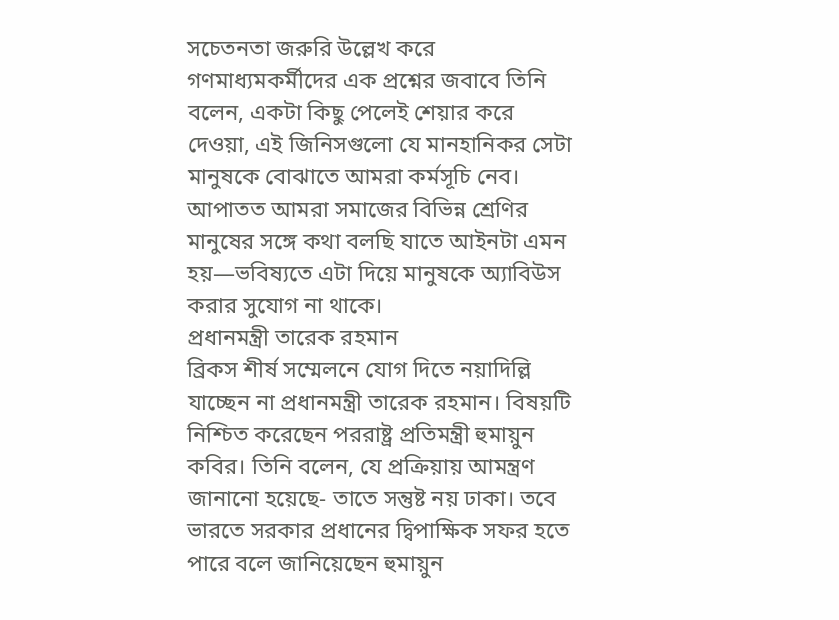সচেতনতা জরুরি উল্লেখ করে গণমাধ্যমকর্মীদের এক প্রশ্নের জবাবে তিনি বলেন, একটা কিছু পেলেই শেয়ার করে দেওয়া, এই জিনিসগুলো যে মানহানিকর সেটা মানুষকে বোঝাতে আমরা কর্মসূচি নেব। আপাতত আমরা সমাজের বিভিন্ন শ্রেণির মানুষের সঙ্গে কথা বলছি যাতে আইনটা এমন হয়—ভবিষ্যতে এটা দিয়ে মানুষকে অ্যাবিউস করার সুযোগ না থাকে।
প্রধানমন্ত্রী তারেক রহমান
ব্রিকস শীর্ষ সম্মেলনে যোগ দিতে নয়াদিল্লি যাচ্ছেন না প্রধানমন্ত্রী তারেক রহমান। বিষয়টি নিশ্চিত করেছেন পররাষ্ট্র প্রতিমন্ত্রী হুমায়ুন কবির। তিনি বলেন, যে প্রক্রিয়ায় আমন্ত্রণ জানানো হয়েছে- তাতে সন্তুষ্ট নয় ঢাকা। তবে ভারতে সরকার প্রধানের দ্বিপাক্ষিক সফর হতে পারে বলে জানিয়েছেন হুমায়ুন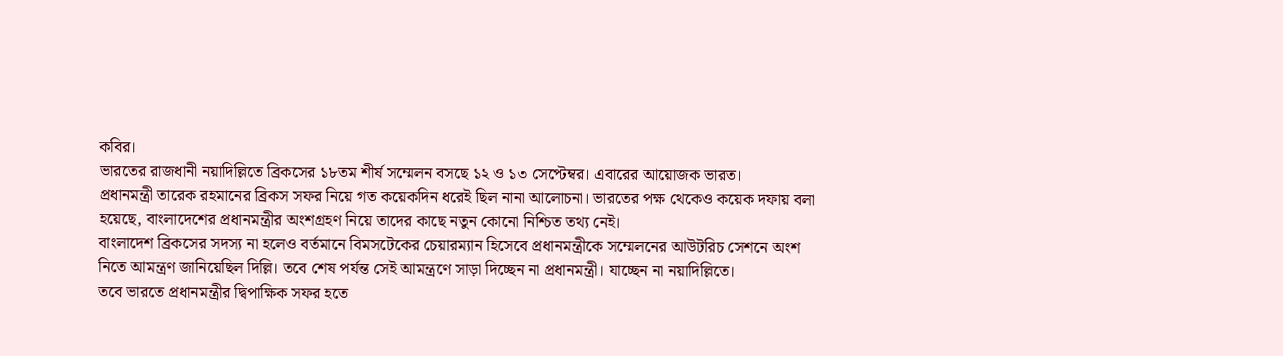কবির।
ভারতের রাজধানী নয়াদিল্লিতে ব্রিকসের ১৮তম শীর্ষ সম্মেলন বসছে ১২ ও ১৩ সেপ্টেম্বর। এবারের আয়োজক ভারত।
প্রধানমন্ত্রী তারেক রহমানের ব্রিকস সফর নিয়ে গত কয়েকদিন ধরেই ছিল নানা আলোচনা। ভারতের পক্ষ থেকেও কয়েক দফায় বলা হয়েছে, বাংলাদেশের প্রধানমন্ত্রীর অংশগ্রহণ নিয়ে তাদের কাছে নতুন কোনো নিশ্চিত তথ্য নেই।
বাংলাদেশ ব্রিকসের সদস্য না হলেও বর্তমানে বিমসটেকের চেয়ারম্যান হিসেবে প্রধানমন্ত্রীকে সম্মেলনের আউটরিচ সেশনে অংশ নিতে আমন্ত্রণ জানিয়েছিল দিল্লি। তবে শেষ পর্যন্ত সেই আমন্ত্রণে সাড়া দিচ্ছেন না প্রধানমন্ত্রী। যাচ্ছেন না নয়াদিল্লিতে।
তবে ভারতে প্রধানমন্ত্রীর দ্বিপাক্ষিক সফর হতে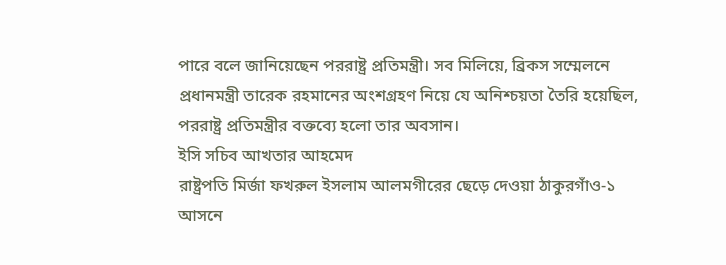পারে বলে জানিয়েছেন পররাষ্ট্র প্রতিমন্ত্রী। সব মিলিয়ে, ব্রিকস সম্মেলনে প্রধানমন্ত্রী তারেক রহমানের অংশগ্রহণ নিয়ে যে অনিশ্চয়তা তৈরি হয়েছিল, পররাষ্ট্র প্রতিমন্ত্রীর বক্তব্যে হলো তার অবসান।
ইসি সচিব আখতার আহমেদ
রাষ্ট্রপতি মির্জা ফখরুল ইসলাম আলমগীরের ছেড়ে দেওয়া ঠাকুরগাঁও-১ আসনে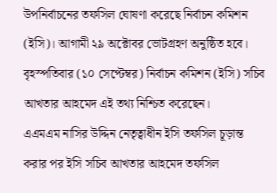উপনির্বাচনের তফসিল ঘোষণা করেছে নির্বাচন কমিশন (ইসি)। আগামী ২৯ অক্টোবর ভোটগ্রহণ অনুষ্ঠিত হবে। বৃহস্পতিবার (১০ সেপ্টেম্বর) নির্বাচন কমিশন (ইসি) সচিব আখতার আহমেদ এই তথ্য নিশ্চিত করেছেন।
এএমএম নাসির উদ্দিন নেতৃত্বাধীন ইসি তফসিল চূড়ান্ত করার পর ইসি সচিব আখতার আহমেদ তফসিল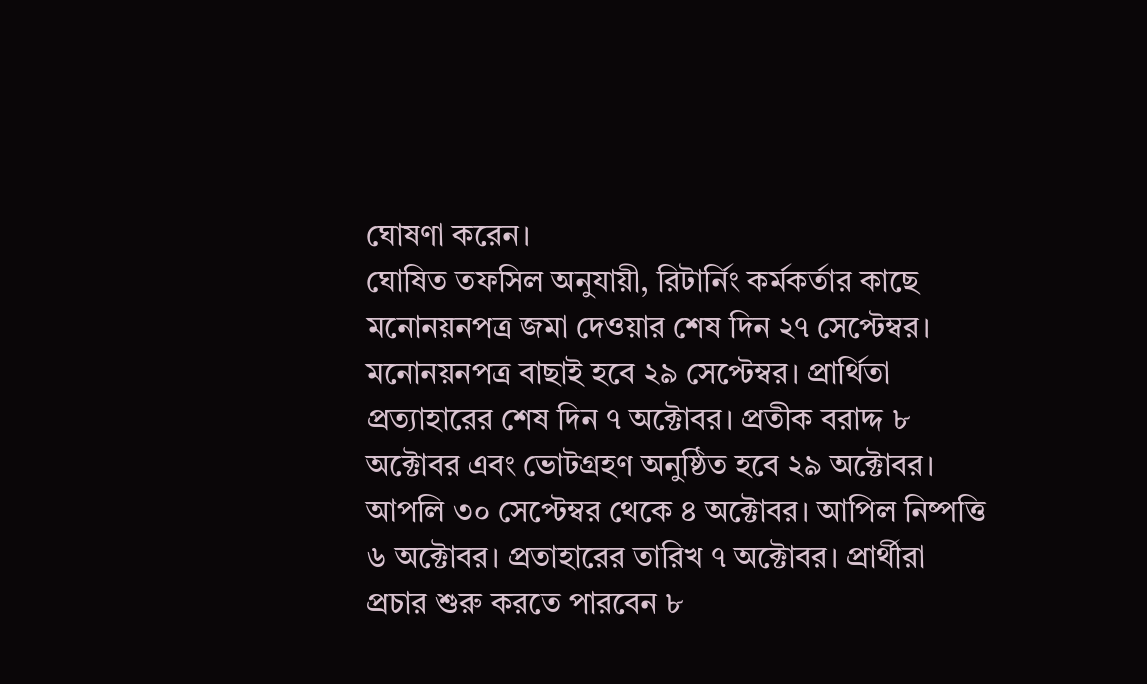ঘোষণা করেন।
ঘোষিত তফসিল অনুযায়ী, রিটার্নিং কর্মকর্তার কাছে মনোনয়নপত্র জমা দেওয়ার শেষ দিন ২৭ সেপ্টেম্বর। মনোনয়নপত্র বাছাই হবে ২৯ সেপ্টেম্বর। প্রার্থিতা প্রত্যাহারের শেষ দিন ৭ অক্টোবর। প্রতীক বরাদ্দ ৮ অক্টোবর এবং ভোটগ্রহণ অনুষ্ঠিত হবে ২৯ অক্টোবর। আপলি ৩০ সেপ্টেম্বর থেকে ৪ অক্টোবর। আপিল নিষ্পত্তি ৬ অক্টোবর। প্রতাহারের তারিখ ৭ অক্টোবর। প্রার্থীরা প্রচার শুরু করতে পারবেন ৮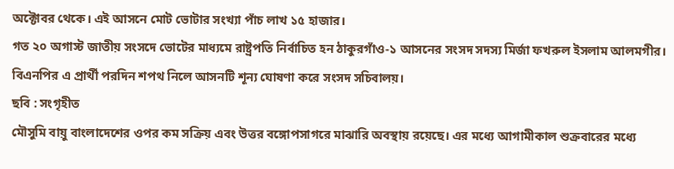অক্টোবর থেকে। এই আসনে মোট ভোটার সংখ্যা পাঁচ লাখ ১৫ হাজার।
গত ২০ অগাস্ট জাতীয় সংসদে ভোটের মাধ্যমে রাষ্ট্রপতি নির্বাচিত হন ঠাকুরগাঁও-১ আসনের সংসদ সদস্য মির্জা ফখরুল ইসলাম আলমগীর। বিএনপির এ প্রার্থী পরদিন শপথ নিলে আসনটি শূন্য ঘোষণা করে সংসদ সচিবালয়।
ছবি : সংগৃহীত
মৌসুমি বায়ু বাংলাদেশের ওপর কম সক্রিয় এবং উত্তর বঙ্গোপসাগরে মাঝারি অবস্থায় রয়েছে। এর মধ্যে আগামীকাল শুক্রবারের মধ্যে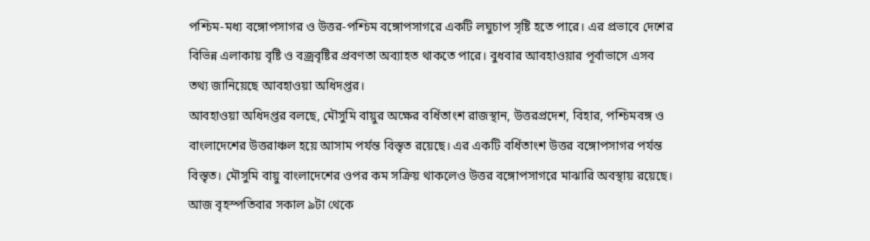পশ্চিম-মধ্য বঙ্গোপসাগর ও উত্তর-পশ্চিম বঙ্গোপসাগরে একটি লঘুচাপ সৃষ্টি হতে পারে। এর প্রভাবে দেশের বিভিন্ন এলাকায় বৃষ্টি ও বজ্রবৃষ্টির প্রবণতা অব্যাহত থাকতে পারে। বুধবার আবহাওয়ার পূর্বাভাসে এসব তথ্য জানিয়েছে আবহাওয়া অধিদপ্তর।
আবহাওয়া অধিদপ্তর বলছে, মৌসুমি বায়ুর অক্ষের বর্ধিতাংশ রাজস্থান, উত্তরপ্রদেশ, বিহার, পশ্চিমবঙ্গ ও বাংলাদেশের উত্তরাঞ্চল হয়ে আসাম পর্যন্ত বিস্তৃত রয়েছে। এর একটি বর্ধিতাংশ উত্তর বঙ্গোপসাগর পর্যন্ত বিস্তৃত। মৌসুমি বায়ু বাংলাদেশের ওপর কম সক্রিয় থাকলেও উত্তর বঙ্গোপসাগরে মাঝারি অবস্থায় রয়েছে।
আজ বৃহস্পতিবার সকাল ৯টা থেকে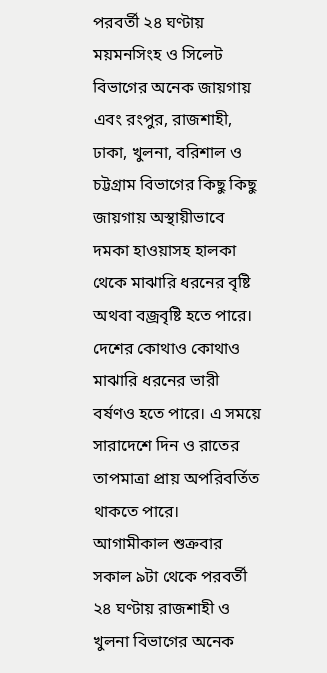পরবর্তী ২৪ ঘণ্টায় ময়মনসিংহ ও সিলেট বিভাগের অনেক জায়গায় এবং রংপুর, রাজশাহী, ঢাকা, খুলনা, বরিশাল ও চট্টগ্রাম বিভাগের কিছু কিছু জায়গায় অস্থায়ীভাবে দমকা হাওয়াসহ হালকা থেকে মাঝারি ধরনের বৃষ্টি অথবা বজ্রবৃষ্টি হতে পারে। দেশের কোথাও কোথাও মাঝারি ধরনের ভারী বর্ষণও হতে পারে। এ সময়ে সারাদেশে দিন ও রাতের তাপমাত্রা প্রায় অপরিবর্তিত থাকতে পারে।
আগামীকাল শুক্রবার সকাল ৯টা থেকে পরবর্তী ২৪ ঘণ্টায় রাজশাহী ও খুলনা বিভাগের অনেক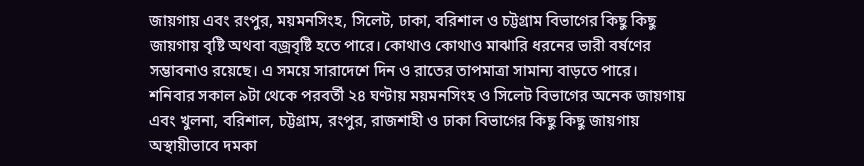জায়গায় এবং রংপুর, ময়মনসিংহ, সিলেট, ঢাকা, বরিশাল ও চট্টগ্রাম বিভাগের কিছু কিছু জায়গায় বৃষ্টি অথবা বজ্রবৃষ্টি হতে পারে। কোথাও কোথাও মাঝারি ধরনের ভারী বর্ষণের সম্ভাবনাও রয়েছে। এ সময়ে সারাদেশে দিন ও রাতের তাপমাত্রা সামান্য বাড়তে পারে।
শনিবার সকাল ৯টা থেকে পরবর্তী ২৪ ঘণ্টায় ময়মনসিংহ ও সিলেট বিভাগের অনেক জায়গায় এবং খুলনা, বরিশাল, চট্টগ্রাম, রংপুর, রাজশাহী ও ঢাকা বিভাগের কিছু কিছু জায়গায় অস্থায়ীভাবে দমকা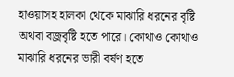হাওয়াসহ হালকা থেকে মাঝারি ধরনের বৃষ্টি অথবা বজ্রবৃষ্টি হতে পারে। কোথাও কোথাও মাঝারি ধরনের ভারী বর্ষণ হতে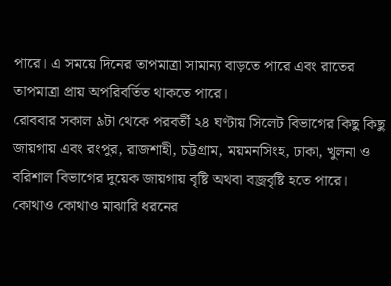পারে। এ সময়ে দিনের তাপমাত্রা সামান্য বাড়তে পারে এবং রাতের তাপমাত্রা প্রায় অপরিবর্তিত থাকতে পারে।
রোববার সকাল ৯টা থেকে পরবর্তী ২৪ ঘণ্টায় সিলেট বিভাগের কিছু কিছু জায়গায় এবং রংপুর, রাজশাহী, চট্টগ্রাম, ময়মনসিংহ, ঢাকা, খুলনা ও বরিশাল বিভাগের দুয়েক জায়গায় বৃষ্টি অথবা বজ্রবৃষ্টি হতে পারে। কোথাও কোথাও মাঝারি ধরনের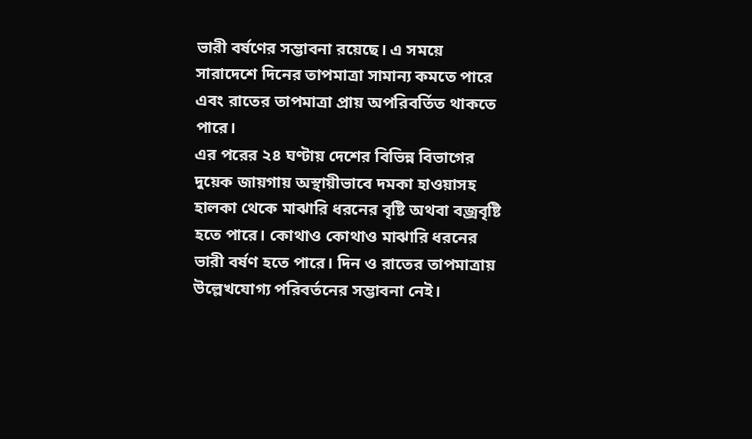ভারী বর্ষণের সম্ভাবনা রয়েছে। এ সময়ে সারাদেশে দিনের তাপমাত্রা সামান্য কমতে পারে এবং রাতের তাপমাত্রা প্রায় অপরিবর্তিত থাকতে পারে।
এর পরের ২৪ ঘণ্টায় দেশের বিভিন্ন বিভাগের দুয়েক জায়গায় অস্থায়ীভাবে দমকা হাওয়াসহ হালকা থেকে মাঝারি ধরনের বৃষ্টি অথবা বজ্রবৃষ্টি হতে পারে। কোথাও কোথাও মাঝারি ধরনের ভারী বর্ষণ হতে পারে। দিন ও রাতের তাপমাত্রায় উল্লেখযোগ্য পরিবর্তনের সম্ভাবনা নেই।